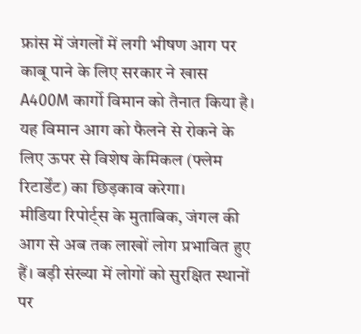फ्रांस में जंगलों में लगी भीषण आग पर काबू पाने के लिए सरकार ने खास A400M कार्गो विमान को तैनात किया है। यह विमान आग को फैलने से रोकने के लिए ऊपर से विशेष केमिकल (फ्लेम रिटार्डेंट) का छिड़काव करेगा।
मीडिया रिपोर्ट्स के मुताबिक, जंगल की आग से अब तक लाखों लोग प्रभावित हुए हैं। बड़ी संख्या में लोगों को सुरक्षित स्थानों पर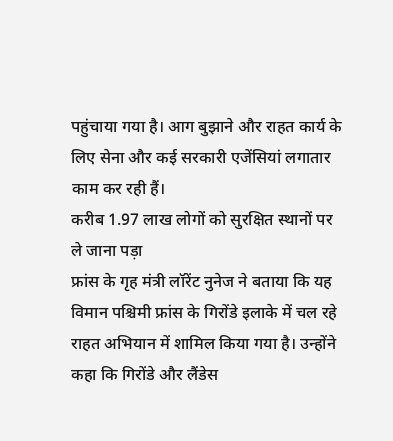पहुंचाया गया है। आग बुझाने और राहत कार्य के लिए सेना और कई सरकारी एजेंसियां लगातार काम कर रही हैं।
करीब 1.97 लाख लोगों को सुरक्षित स्थानों पर ले जाना पड़ा
फ्रांस के गृह मंत्री लॉरेंट नुनेज ने बताया कि यह विमान पश्चिमी फ्रांस के गिरोंडे इलाके में चल रहे राहत अभियान में शामिल किया गया है। उन्होंने कहा कि गिरोंडे और लैंडेस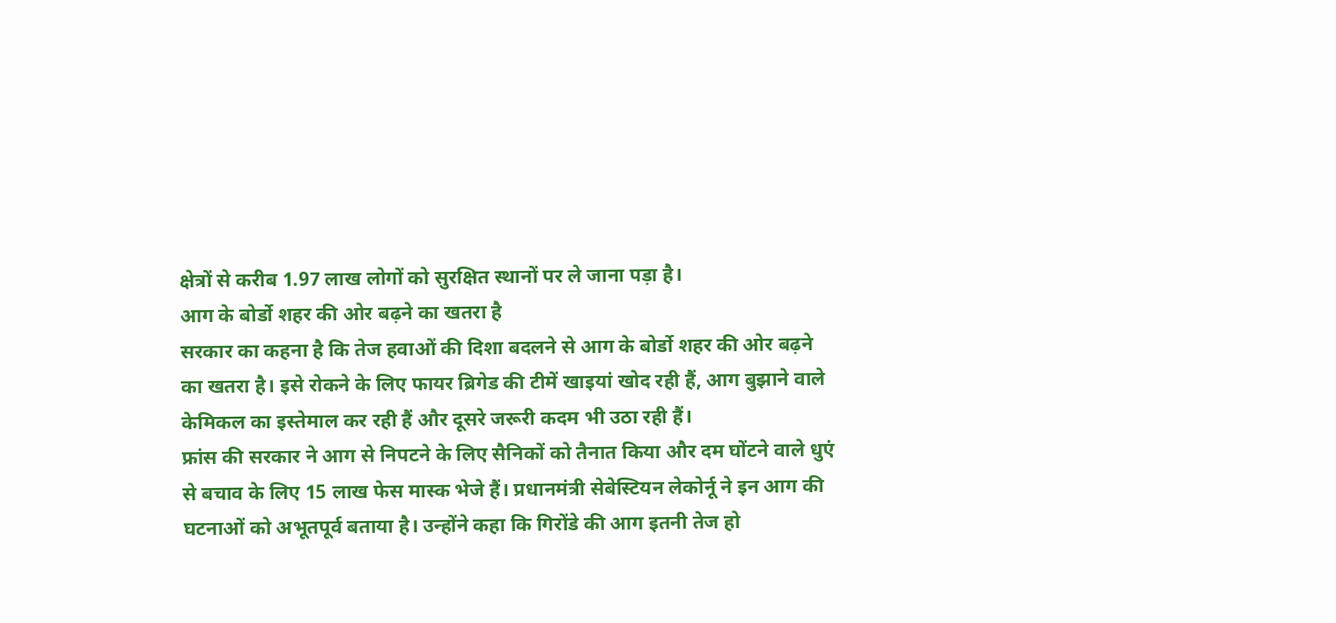क्षेत्रों से करीब 1.97 लाख लोगों को सुरक्षित स्थानों पर ले जाना पड़ा है।
आग के बोर्डो शहर की ओर बढ़ने का खतरा है
सरकार का कहना है कि तेज हवाओं की दिशा बदलने से आग के बोर्डो शहर की ओर बढ़ने का खतरा है। इसे रोकने के लिए फायर ब्रिगेड की टीमें खाइयां खोद रही हैं, आग बुझाने वाले केमिकल का इस्तेमाल कर रही हैं और दूसरे जरूरी कदम भी उठा रही हैं।
फ्रांस की सरकार ने आग से निपटने के लिए सैनिकों को तैनात किया और दम घोंटने वाले धुएं से बचाव के लिए 15 लाख फेस मास्क भेजे हैं। प्रधानमंत्री सेबेस्टियन लेकोर्नू ने इन आग की घटनाओं को अभूतपूर्व बताया है। उन्होंने कहा कि गिरोंडे की आग इतनी तेज हो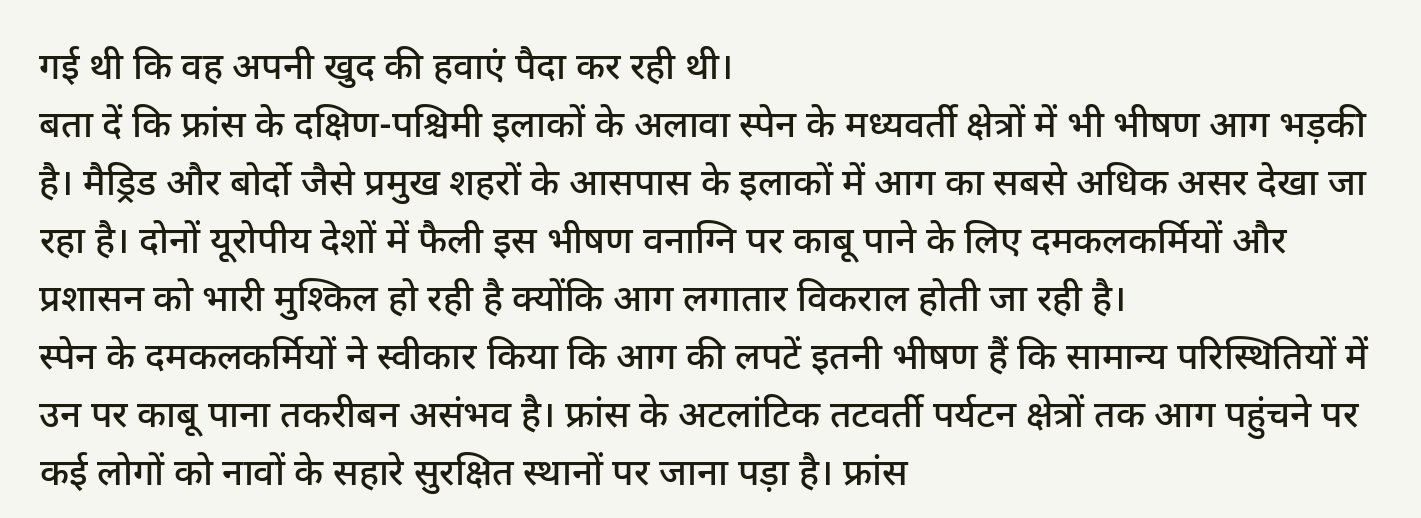गई थी कि वह अपनी खुद की हवाएं पैदा कर रही थी।
बता दें कि फ्रांस के दक्षिण-पश्चिमी इलाकों के अलावा स्पेन के मध्यवर्ती क्षेत्रों में भी भीषण आग भड़की है। मैड्रिड और बोर्दो जैसे प्रमुख शहरों के आसपास के इलाकों में आग का सबसे अधिक असर देखा जा रहा है। दोनों यूरोपीय देशों में फैली इस भीषण वनाग्नि पर काबू पाने के लिए दमकलकर्मियों और प्रशासन को भारी मुश्किल हो रही है क्योंकि आग लगातार विकराल होती जा रही है।
स्पेन के दमकलकर्मियों ने स्वीकार किया कि आग की लपटें इतनी भीषण हैं कि सामान्य परिस्थितियों में उन पर काबू पाना तकरीबन असंभव है। फ्रांस के अटलांटिक तटवर्ती पर्यटन क्षेत्रों तक आग पहुंचने पर कई लोगों को नावों के सहारे सुरक्षित स्थानों पर जाना पड़ा है। फ्रांस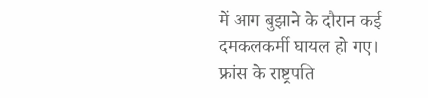में आग बुझाने के दौरान कई दमकलकर्मी घायल हो गए।
फ्रांस के राष्ट्रपति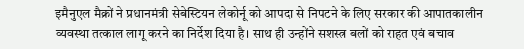इमैनुएल मैक्रों ने प्रधानमंत्री सेबेस्टियन लेकोर्नू को आपदा से निपटने के लिए सरकार की आपातकालीन व्यवस्था तत्काल लागू करने का निर्देश दिया है। साथ ही उन्होंने सशस्त्र बलों को राहत एवं बचाव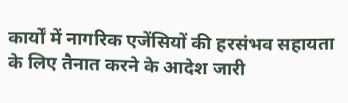कार्यों में नागरिक एजेंसियों की हरसंभव सहायता के लिए तैनात करने के आदेश जारी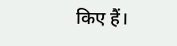किए हैं।